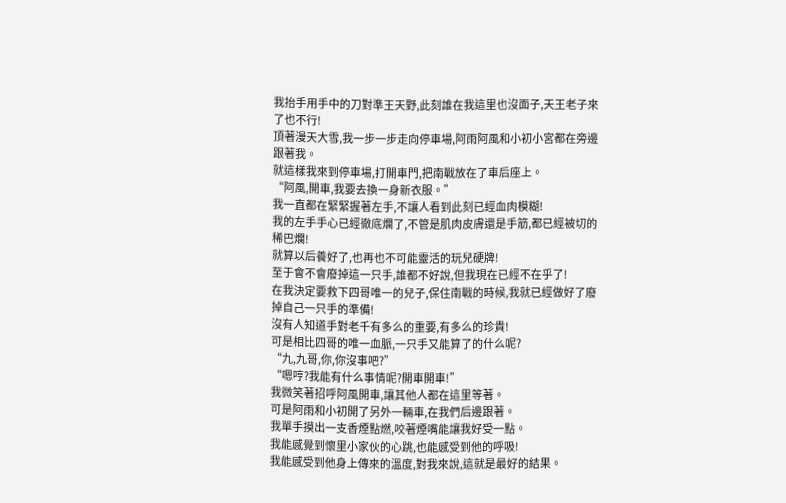我抬手用手中的刀對準王天野,此刻誰在我這里也沒面子,天王老子來了也不行!
頂著漫天大雪,我一步一步走向停車場,阿雨阿風和小初小宮都在旁邊跟著我。
就這樣我來到停車場,打開車門,把南戰放在了車后座上。
“阿風,開車,我要去換一身新衣服。”
我一直都在緊緊握著左手,不讓人看到此刻已經血肉模糊!
我的左手手心已經徹底爛了,不管是肌肉皮膚還是手筋,都已經被切的稀巴爛!
就算以后養好了,也再也不可能靈活的玩兒硬牌!
至于會不會廢掉這一只手,誰都不好說,但我現在已經不在乎了!
在我決定要救下四哥唯一的兒子,保住南戰的時候,我就已經做好了廢掉自己一只手的準備!
沒有人知道手對老千有多么的重要,有多么的珍貴!
可是相比四哥的唯一血脈,一只手又能算了的什么呢?
“九,九哥,你,你沒事吧?”
“嗯哼?我能有什么事情呢?開車開車!”
我微笑著招呼阿風開車,讓其他人都在這里等著。
可是阿雨和小初開了另外一輛車,在我們后邊跟著。
我單手摸出一支香煙點燃,咬著煙嘴能讓我好受一點。
我能感覺到懷里小家伙的心跳,也能感受到他的呼吸!
我能感受到他身上傳來的溫度,對我來說,這就是最好的結果。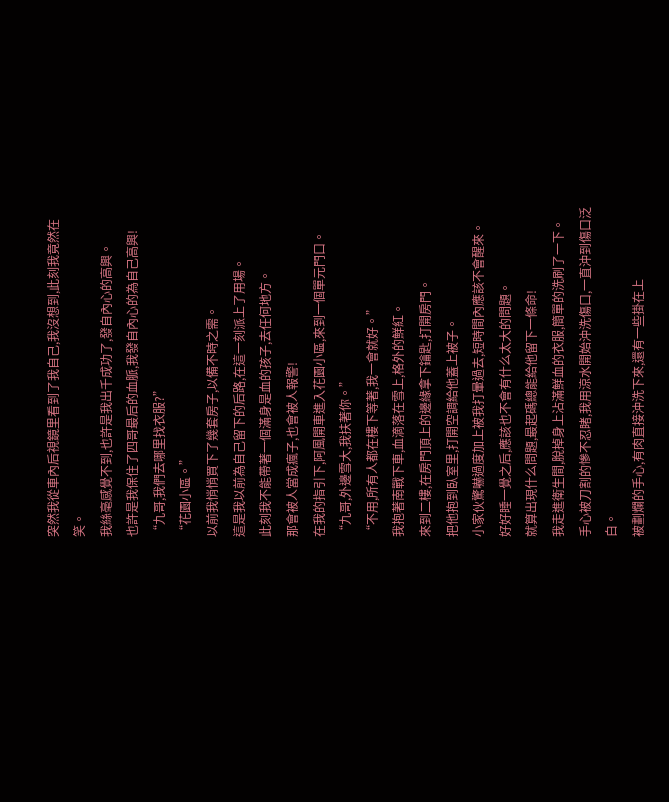突然我從車內后視鏡里看到了我自己,我沒想到,此刻我竟然在笑。
我絲毫感覺不到,也許是我出千成功了,發自內心的高興。
也許是我保住了四哥最后的血脈,我發自內心的為自己高興!
“九哥,我們去哪里找衣服?”
“花園小區。”
以前我悄悄買下了幾套房子,以備不時之需。
這是我以前為自己留下的后路,在這一刻派上了用場。
此刻我不能帶著一個滿身是血的孩子,去任何地方。
那會被人當成瘋子,也會被人報警!
在我的指引下,阿風開車進入花園小區,來到一個單元門口。
“九哥,外邊雪大,我扶著你。”
“不用,所有人都在樓下等著,我一會就好。”
我抱著南戰下車,血滴落在雪上,格外的鮮紅。
來到二樓,在房門頂上的邊緣拿下鑰匙,打開房門。
把他抱到臥室里,打開空調給他蓋上被子。
小家伙驚嚇過度加上被我打暈過去,短時間內應該不會醒來。
好好睡一覺之后,應該也不會有什么太大的問題。
就算出現什么問題,最起碼總能給他留下一條命!
我走進衛生間,脫掉身上沾滿鮮血的衣服,簡單的洗刷了一下。
手心被刀割的慘不忍睹,我用涼水開始沖洗傷口,一直沖到傷口泛白。
被劃爛的手心,有肉直接沖洗下來,還有一些掛在上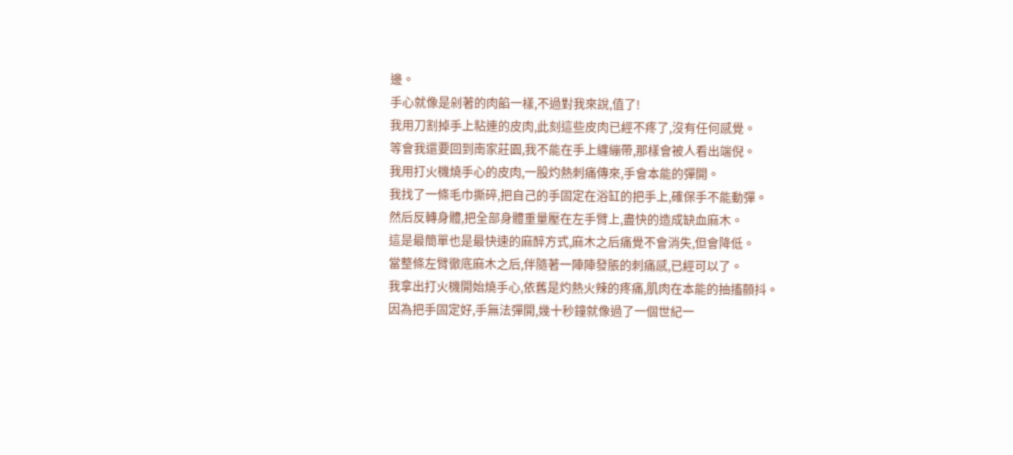邊。
手心就像是剁著的肉餡一樣,不過對我來說,值了!
我用刀割掉手上粘連的皮肉,此刻這些皮肉已經不疼了,沒有任何感覺。
等會我還要回到南家莊園,我不能在手上纏繃帶,那樣會被人看出端倪。
我用打火機燒手心的皮肉,一股灼熱刺痛傳來,手會本能的彈開。
我找了一條毛巾撕碎,把自己的手固定在浴缸的把手上,確保手不能動彈。
然后反轉身體,把全部身體重量壓在左手臂上,盡快的造成缺血麻木。
這是最簡單也是最快速的麻醉方式,麻木之后痛覺不會消失,但會降低。
當整條左臂徹底麻木之后,伴隨著一陣陣發脹的刺痛感,已經可以了。
我拿出打火機開始燒手心,依舊是灼熱火辣的疼痛,肌肉在本能的抽搐顫抖。
因為把手固定好,手無法彈開,幾十秒鐘就像過了一個世紀一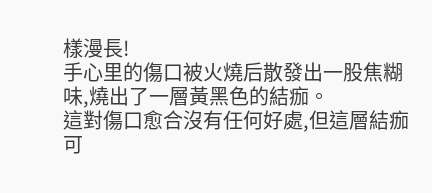樣漫長!
手心里的傷口被火燒后散發出一股焦糊味,燒出了一層黃黑色的結痂。
這對傷口愈合沒有任何好處,但這層結痂可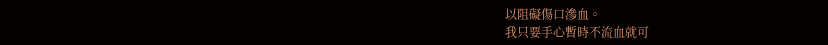以阻礙傷口滲血。
我只要手心暫時不流血就可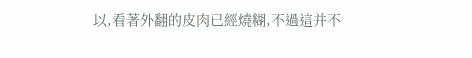以,看著外翻的皮肉已經燒糊,不過這并不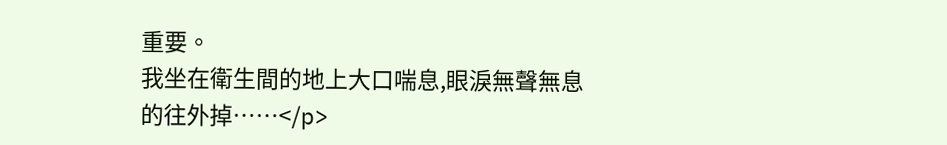重要。
我坐在衛生間的地上大口喘息,眼淚無聲無息的往外掉……</p>